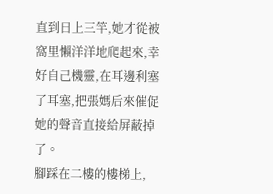直到日上三竿,她才從被窩里懶洋洋地爬起來,幸好自己機靈,在耳邊利塞了耳塞,把張媽后來催促她的聲音直接給屏蔽掉了。
腳踩在二樓的樓梯上,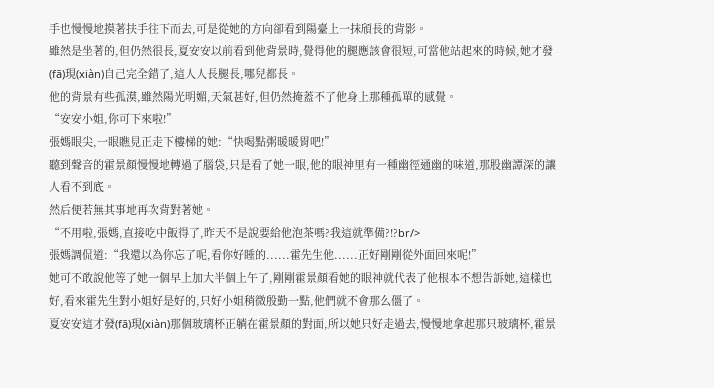手也慢慢地摸著扶手往下而去,可是從她的方向卻看到陽臺上一抹頎長的背影。
雖然是坐著的,但仍然很長,夏安安以前看到他背景時,覺得他的腿應該會很短,可當他站起來的時候,她才發(fā)現(xiàn)自己完全錯了,這人人長腿長,哪兒都長。
他的背景有些孤漠,雖然陽光明媚,天氣甚好,但仍然掩蓋不了他身上那種孤單的感覺。
“安安小姐,你可下來啦!”
張媽眼尖,一眼瞧見正走下樓梯的她:“快喝點粥暖暖胃吧!”
聽到聲音的霍景顏慢慢地轉過了腦袋,只是看了她一眼,他的眼神里有一種幽徑通幽的味道,那股幽譚深的讓人看不到底。
然后便若無其事地再次背對著她。
“不用啦,張媽,直接吃中飯得了,昨天不是說要給他泡茶嗎?我這就準備?!?br/>
張媽調侃道:“我還以為你忘了呢,看你好睡的......霍先生他......正好剛剛從外面回來呢!”
她可不敢說他等了她一個早上加大半個上午了,剛剛霍景顏看她的眼神就代表了他根本不想告訴她,這樣也好,看來霍先生對小姐好是好的,只好小姐稍微殷勤一點,他們就不會那么僵了。
夏安安這才發(fā)現(xiàn)那個玻璃杯正躺在霍景顏的對面,所以她只好走過去,慢慢地拿起那只玻璃杯,霍景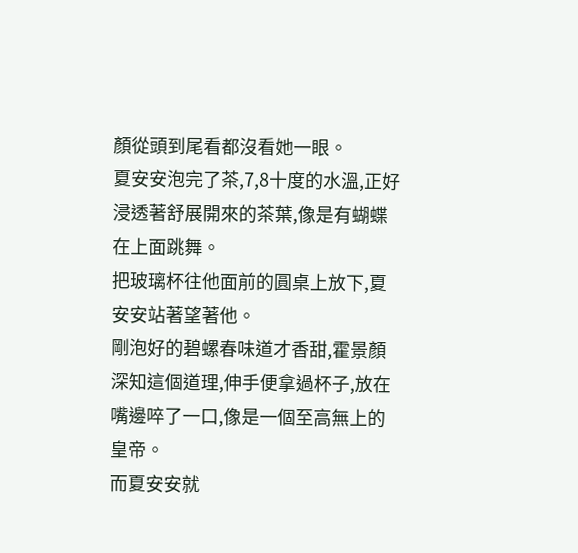顏從頭到尾看都沒看她一眼。
夏安安泡完了茶,7,8十度的水溫,正好浸透著舒展開來的茶葉,像是有蝴蝶在上面跳舞。
把玻璃杯往他面前的圓桌上放下,夏安安站著望著他。
剛泡好的碧螺春味道才香甜,霍景顏深知這個道理,伸手便拿過杯子,放在嘴邊啐了一口,像是一個至高無上的皇帝。
而夏安安就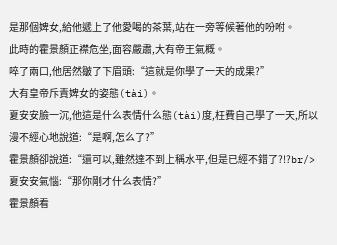是那個婢女,給他遞上了他愛喝的茶葉,站在一旁等候著他的吩咐。
此時的霍景顏正襟危坐,面容嚴肅,大有帝王氣概。
啐了兩口,他居然皺了下眉頭:“這就是你學了一天的成果?”
大有皇帝斥責婢女的姿態(tài)。
夏安安臉一沉,他這是什么表情什么態(tài)度,枉費自己學了一天,所以漫不經心地說道:“是啊,怎么了?”
霍景顏卻說道:“還可以,雖然達不到上稱水平,但是已經不錯了?!?br/>
夏安安氣惱:“那你剛才什么表情?”
霍景顏看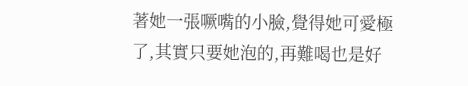著她一張噘嘴的小臉,覺得她可愛極了,其實只要她泡的,再難喝也是好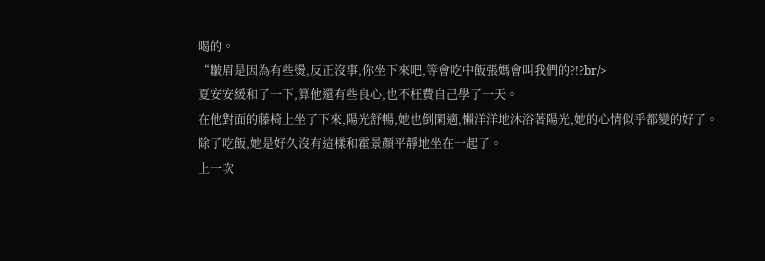喝的。
“皺眉是因為有些燙,反正沒事,你坐下來吧,等會吃中飯張媽會叫我們的?!?br/>
夏安安緩和了一下,算他還有些良心,也不枉費自己學了一天。
在他對面的藤椅上坐了下來,陽光舒暢,她也倒閑適,懶洋洋地沐浴著陽光,她的心情似乎都變的好了。
除了吃飯,她是好久沒有這樣和霍景顏平靜地坐在一起了。
上一次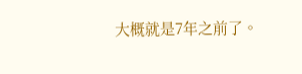大概就是7年之前了。